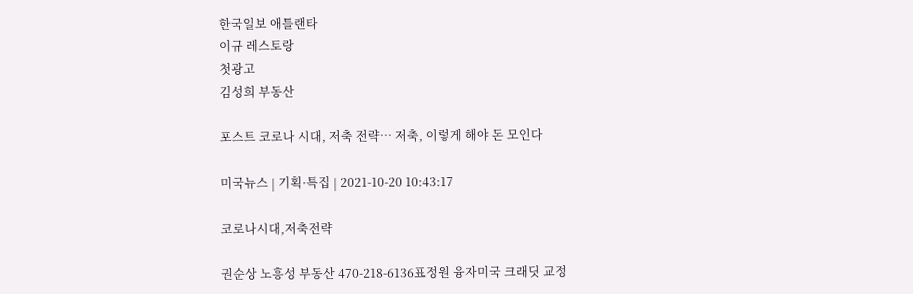한국일보 애틀랜타
이규 레스토랑
첫광고
김성희 부동산

포스트 코로나 시대, 저축 전략… 저축, 이렇게 해야 돈 모인다

미국뉴스 | 기획·특집 | 2021-10-20 10:43:17

코로나시대,저축전략

권순상 노흥성 부동산 470-218-6136표정원 융자미국 크래딧 교정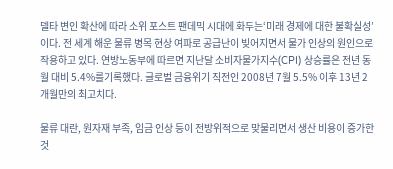델타 변인 확산에 따라 소위 포스트 팬데믹 시대에 화두는‘미래 경제에 대한 불확실성’이다. 전 세계 해운 물류 병목 현상 여파로 공급난이 빚어지면서 물가 인상의 원인으로 작용하고 있다. 연방노동부에 따르면 지난달 소비자물가지수(CPI) 상승률은 전년 동월 대비 5.4%를기록했다. 글로벌 금융위기 직전인 2008년 7월 5.5% 이후 13년 2개월만의 최고치다.

물류 대란, 원자재 부족, 임금 인상 등이 전방위적으로 맞물리면서 생산 비용이 증가한 것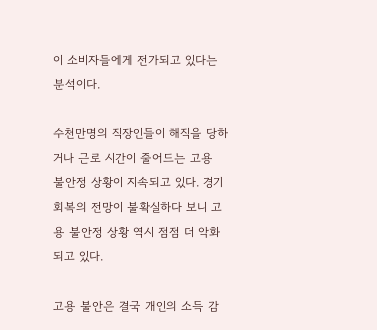이 소비자들에게 전가되고 있다는 분석이다.

수천만명의 직장인들이 해직을 당하거나 근로 시간이 줄어드는 고용 불안정 상황이 지속되고 있다. 경기 회복의 전망이 불확실하다 보니 고용 불안정 상황 역시 점점 더 악화되고 있다.

고용 불안은 결국 개인의 소득 감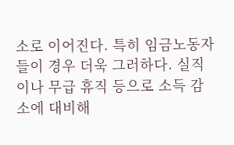소로 이어진다. 특히 임금노동자들이 경우 더욱 그러하다. 실직이나 무급 휴직 등으로 소득 감소에 대비해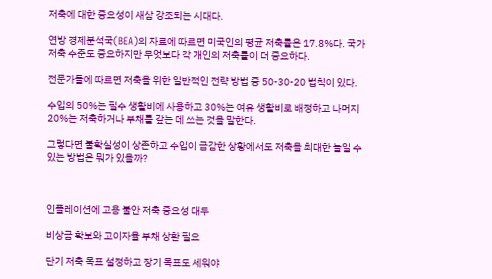저축에 대한 중요성이 새삼 강조되는 시대다.

연방 경제분석국(BEA)의 자료에 따르면 미국인의 평균 저축률은 17.8%다. 국가 저축 수준도 중요하지만 무엇보다 각 개인의 저축률이 더 중요하다.

전문가들에 따르면 저축을 위한 일반적인 전략 방법 중 50-30-20 법칙이 있다.

수입의 50%는 필수 생활비에 사용하고 30%는 여유 생활비로 배정하고 나머지 20%는 저축하거나 부채를 갚는 데 쓰는 것을 말한다.

그렇다면 불확실성이 상존하고 수입이 급감한 상황에서도 저축을 최대한 늘일 수 있는 방법은 뭐가 있을까?



인플레이션에 고용 불안 저축 중요성 대두

비상금 확보와 고이자율 부채 상환 필요

단기 저축 목표 설정하고 장기 목표도 세워야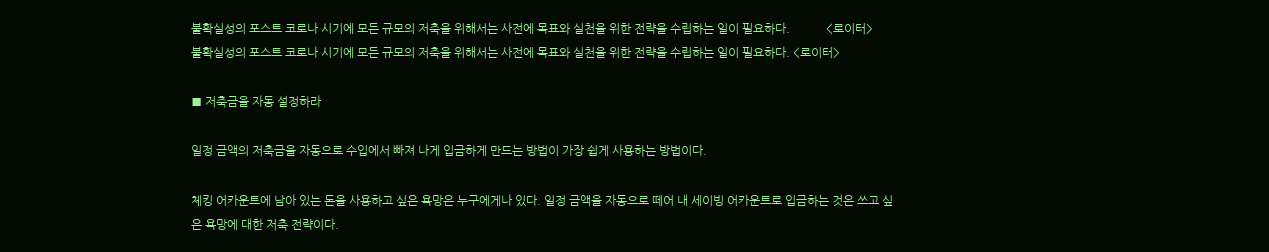불확실성의 포스트 코로나 시기에 모든 규모의 저축을 위해서는 사전에 목표와 실천을 위한 전략을 수립하는 일이 필요하다.            <로이터>
불확실성의 포스트 코로나 시기에 모든 규모의 저축을 위해서는 사전에 목표와 실천을 위한 전략을 수립하는 일이 필요하다. <로이터>

■ 저축금을 자동 설정하라

일정 금액의 저축금을 자동으로 수입에서 빠져 나게 입금하게 만드는 방법이 가장 쉽게 사용하는 방법이다.

체킹 어카운트에 남아 있는 돈을 사용하고 싶은 욕망은 누구에게나 있다. 일정 금액을 자동으로 떼어 내 세이빙 어카운트로 입금하는 것은 쓰고 싶은 욕망에 대한 저축 전략이다.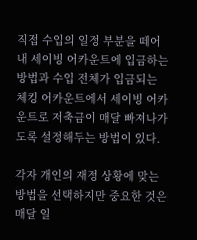직접 수입의 일정 부분을 떼어내 세이빙 어카운트에 입금하는 방법과 수입 전체가 입금되는 체킹 어카운트에서 세이빙 어카운트로 저축금이 매달 빠져나가도록 설정해두는 방법이 있다.

각자 개인의 재정 상황에 맞는 방법을 선택하지만 중요한 것은 매달 일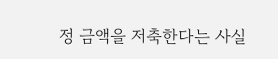정 금액을 저축한다는 사실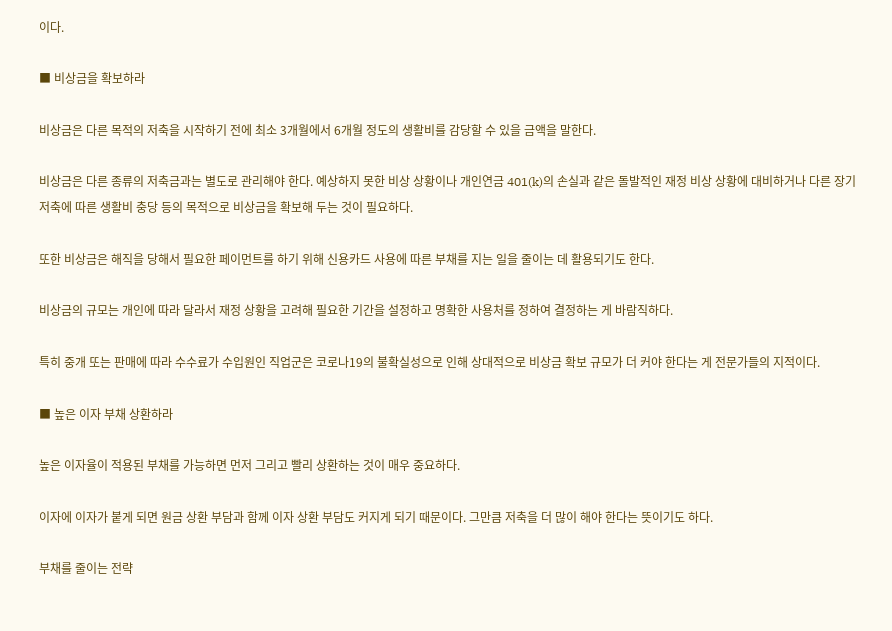이다.

■ 비상금을 확보하라

비상금은 다른 목적의 저축을 시작하기 전에 최소 3개월에서 6개월 정도의 생활비를 감당할 수 있을 금액을 말한다.

비상금은 다른 종류의 저축금과는 별도로 관리해야 한다. 예상하지 못한 비상 상황이나 개인연금 401(k)의 손실과 같은 돌발적인 재정 비상 상황에 대비하거나 다른 장기 저축에 따른 생활비 충당 등의 목적으로 비상금을 확보해 두는 것이 필요하다.

또한 비상금은 해직을 당해서 필요한 페이먼트를 하기 위해 신용카드 사용에 따른 부채를 지는 일을 줄이는 데 활용되기도 한다.

비상금의 규모는 개인에 따라 달라서 재정 상황을 고려해 필요한 기간을 설정하고 명확한 사용처를 정하여 결정하는 게 바람직하다.

특히 중개 또는 판매에 따라 수수료가 수입원인 직업군은 코로나19의 불확실성으로 인해 상대적으로 비상금 확보 규모가 더 커야 한다는 게 전문가들의 지적이다.

■ 높은 이자 부채 상환하라

높은 이자율이 적용된 부채를 가능하면 먼저 그리고 빨리 상환하는 것이 매우 중요하다.

이자에 이자가 붙게 되면 원금 상환 부담과 함께 이자 상환 부담도 커지게 되기 때문이다. 그만큼 저축을 더 많이 해야 한다는 뜻이기도 하다.

부채를 줄이는 전략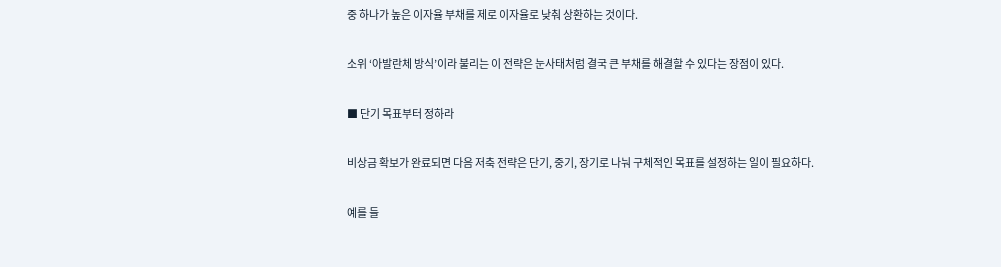중 하나가 높은 이자율 부채를 제로 이자율로 낮춰 상환하는 것이다.

소위 ‘아발란체 방식’이라 불리는 이 전략은 눈사태처럼 결국 큰 부채를 해결할 수 있다는 장점이 있다.

■ 단기 목표부터 정하라

비상금 확보가 완료되면 다음 저축 전략은 단기, 중기, 장기로 나눠 구체적인 목표를 설정하는 일이 필요하다.

예를 들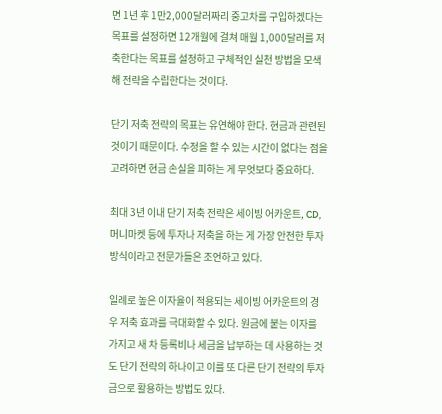면 1년 후 1만2,000달러짜리 중고차를 구입하겠다는 목표를 설정하면 12개월에 걸쳐 매월 1,000달러를 저축한다는 목표를 설정하고 구체적인 실천 방법을 모색해 전략을 수립한다는 것이다.

단기 저축 전략의 목표는 유연해야 한다. 현금과 관련된 것이기 때문이다. 수정을 할 수 있는 시간이 없다는 점을 고려하면 현금 손실을 피하는 게 무엇보다 중요하다.

최대 3년 이내 단기 저축 전략은 세이빙 어카운트, CD, 머니마켓 등에 투자나 저축을 하는 게 가장 안전한 투자 방식이라고 전문가들은 조언하고 있다.

일례로 높은 이자율이 적용되는 세이빙 어카운트의 경우 저축 효과를 극대화할 수 있다. 원금에 붙는 이자를 가지고 새 차 등록비나 세금을 납부하는 데 사용하는 것도 단기 전략의 하나이고 이를 또 다른 단기 전략의 투자금으로 활용하는 방법도 있다.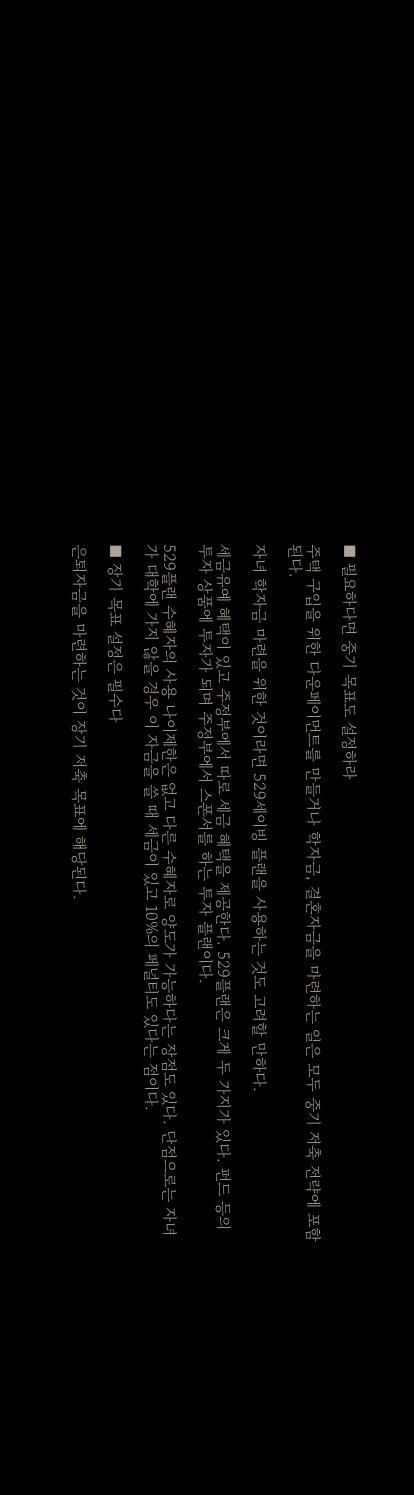■ 필요하다면 중기 목표도 설정하라

주택 구입을 위한 다운페이먼트를 만들거나 학자금, 결혼자금을 마련하는 일은 모두 중기 저축 전략에 포함된다.

자녀 학자금 마련을 위한 것이라면 529세이빙 플랜을 사용하는 것도 고려할 만하다.

세금유예 혜택이 있고 주정부에서 따로 세금 혜택을 제공한다. 529플랜은 크게 두 가지가 있다. 펀드 등의 투자 상품에 투자가 되며 주정부에서 스폰서를 하는 투자 플랜이다.

529플랜 수혜자의 사용 나이제한은 없고 다른 수혜자로 양도가 가능하다는 장점도 있다. 단점으로는 자녀가 대학에 가지 않을 경우 이 자금을 쓸 때 세금이 있고 10%의 페널티도 있다는 점이다.

■ 장기 목표 설정은 필수다

은퇴자금을 마련하는 것이 장기 저축 목표에 해당된다.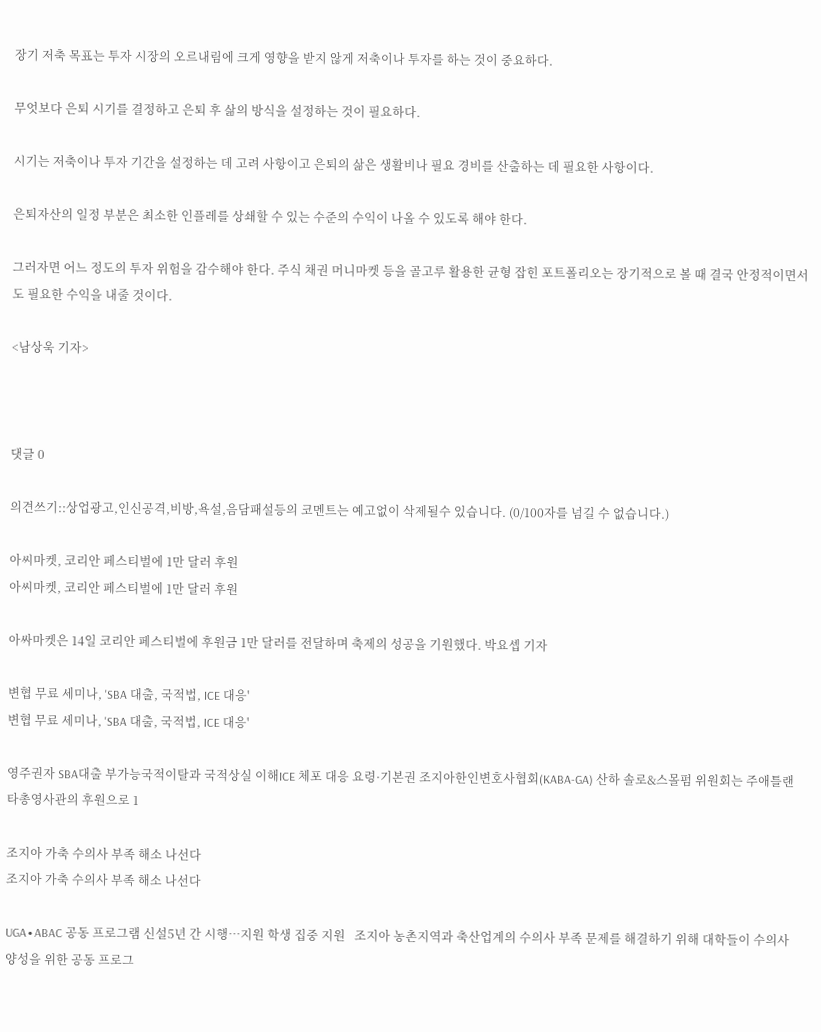장기 저축 목표는 투자 시장의 오르내림에 크게 영향을 받지 않게 저축이나 투자를 하는 것이 중요하다.

무엇보다 은퇴 시기를 결정하고 은퇴 후 삶의 방식을 설정하는 것이 필요하다.

시기는 저축이나 투자 기간을 설정하는 데 고려 사항이고 은퇴의 삶은 생활비나 필요 경비를 산출하는 데 필요한 사항이다.

은퇴자산의 일정 부분은 최소한 인플레를 상쇄할 수 있는 수준의 수익이 나올 수 있도록 해야 한다.

그러자면 어느 정도의 투자 위험을 감수해야 한다. 주식 채권 머니마켓 등을 골고루 활용한 균형 잡힌 포트폴리오는 장기적으로 볼 때 결국 안정적이면서도 필요한 수익을 내줄 것이다.

<남상욱 기자>



댓글 0

의견쓰기::상업광고,인신공격,비방,욕설,음담패설등의 코멘트는 예고없이 삭제될수 있습니다. (0/100자를 넘길 수 없습니다.)

아씨마켓, 코리안 페스티벌에 1만 달러 후원
아씨마켓, 코리안 페스티벌에 1만 달러 후원

아싸마켓은 14일 코리안 페스티벌에 후원금 1만 달러를 전달하며 축제의 성공을 기원했다. 박요셉 기자

변협 무료 세미나, 'SBA 대출, 국적법, ICE 대응'
변협 무료 세미나, 'SBA 대출, 국적법, ICE 대응'

영주권자 SBA대출 부가능국적이탈과 국적상실 이해ICE 체포 대응 요령·기본권 조지아한인변호사협회(KABA-GA) 산하 솔로&스몰펌 위원회는 주애틀랜타총영사관의 후원으로 1

조지아 가축 수의사 부족 해소 나선다
조지아 가축 수의사 부족 해소 나선다

UGA∙ABAC 공동 프로그램 신설5년 간 시행…지원 학생 집중 지원   조지아 농촌지역과 축산업계의 수의사 부족 문제를 해결하기 위해 대학들이 수의사 양성을 위한 공동 프로그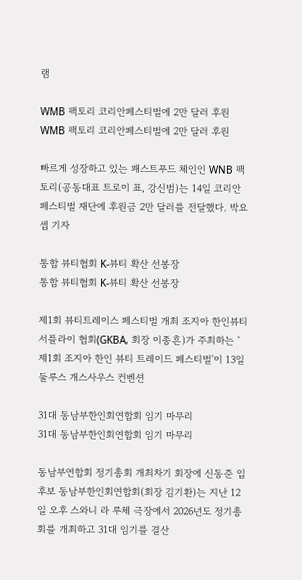램

WMB 팩토리 코리안페스티벌에 2만 달러 후원
WMB 팩토리 코리안페스티벌에 2만 달러 후원

빠르게 성장하고 있는 패스트푸드 체인인 WNB 팩토리(공동대표 트로이 표, 강신범)는 14일 코리안 페스티벌 재단에 후원금 2만 달러를 전달했다. 박요셉 기자

통합 뷰티협회 K-뷰티 확산 선봉장
통합 뷰티협회 K-뷰티 확산 선봉장

제1회 뷰티트레이스 페스티벌 개최 조지아 한인뷰티서플라이 협회(GKBA, 회장 이종흔)가 주최하는 '제1회 조지아 한인 뷰티 트레이드 페스티벌'이 13일 둘루스 개스사우스 컨벤션

31대 동남부한인회연합회 임기 마무리
31대 동남부한인회연합회 임기 마무리

동남부연합회 정기총회 개최차기 회장에 신동준 입후보 동남부한인회연합회(회장 김기환)는 지난 12일 오후 스와니 라 루체 극장에서 2026년도 정기총회를 개최하고 31대 임기를 결산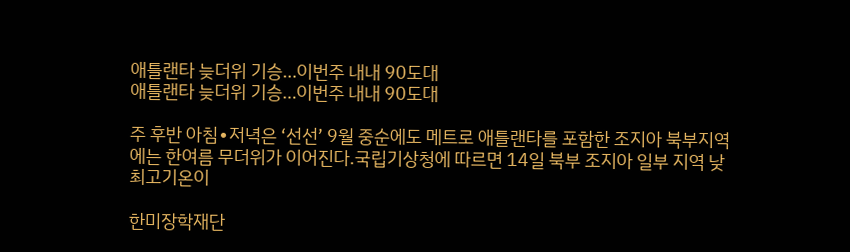애틀랜타 늦더위 기승…이번주 내내 90도대
애틀랜타 늦더위 기승…이번주 내내 90도대

주 후반 아침∙저녁은 ‘선선’ 9월 중순에도 메트로 애틀랜타를 포함한 조지아 북부지역에는 한여름 무더위가 이어진다.국립기상청에 따르면 14일 북부 조지아 일부 지역 낮 최고기온이

한미장학재단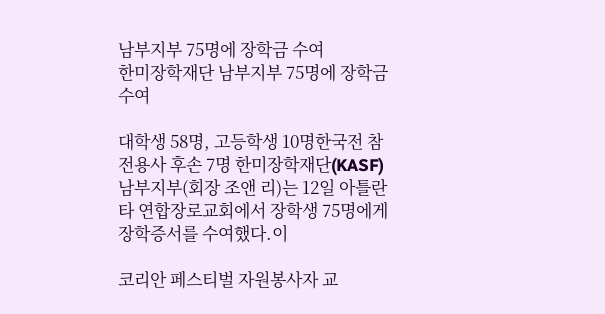남부지부 75명에 장학금 수여
한미장학재단 남부지부 75명에 장학금 수여

대학생 58명, 고등학생 10명한국전 참전용사 후손 7명 한미장학재단(KASF) 남부지부(회장 조앤 리)는 12일 아틀란타 연합장로교회에서 장학생 75명에게 장학증서를 수여했다.이

코리안 페스티벌 자원봉사자 교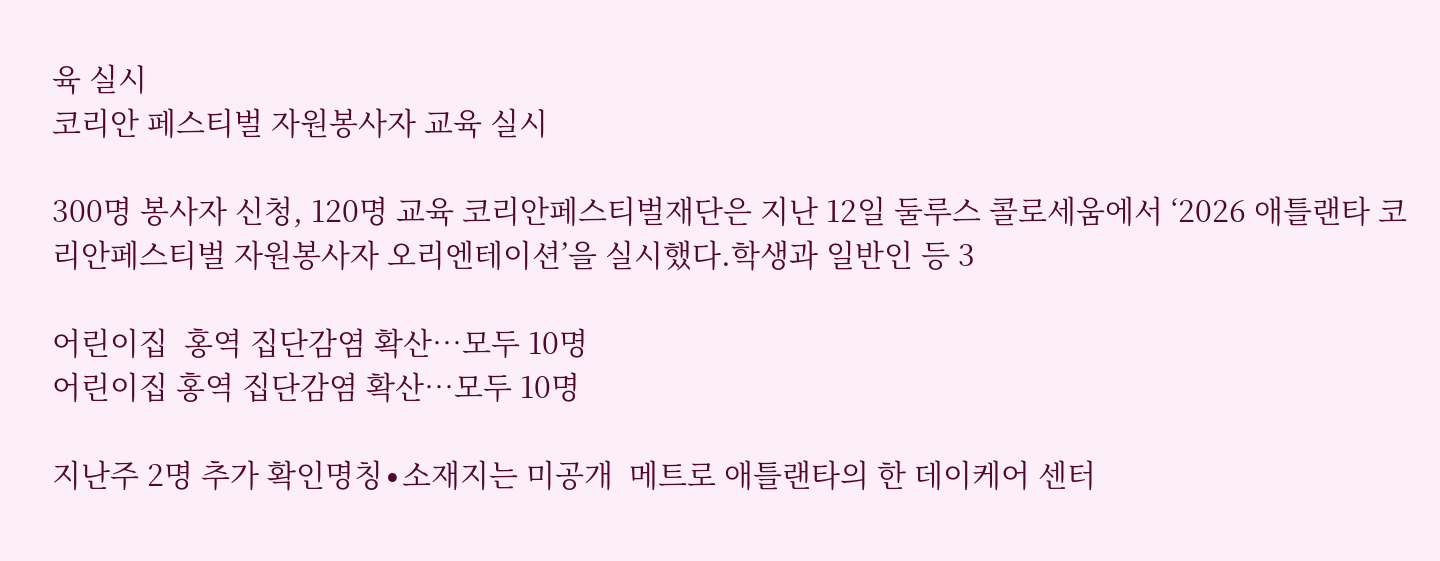육 실시
코리안 페스티벌 자원봉사자 교육 실시

300명 봉사자 신청, 120명 교육 코리안페스티벌재단은 지난 12일 둘루스 콜로세움에서 ‘2026 애틀랜타 코리안페스티벌 자원봉사자 오리엔테이션’을 실시했다.학생과 일반인 등 3

어린이집  홍역 집단감염 확산…모두 10명
어린이집 홍역 집단감염 확산…모두 10명

지난주 2명 추가 확인명칭∙소재지는 미공개  메트로 애틀랜타의 한 데이케어 센터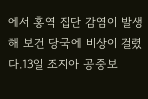에서 홍역 집단 감염이 발생해 보건 당국에 비상이 걸렸다.13일 조지아 공중보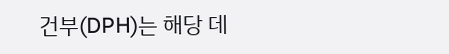건부(DPH)는 해당 데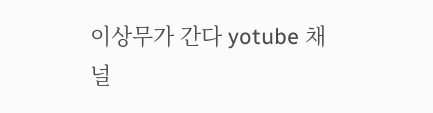이상무가 간다 yotube 채널